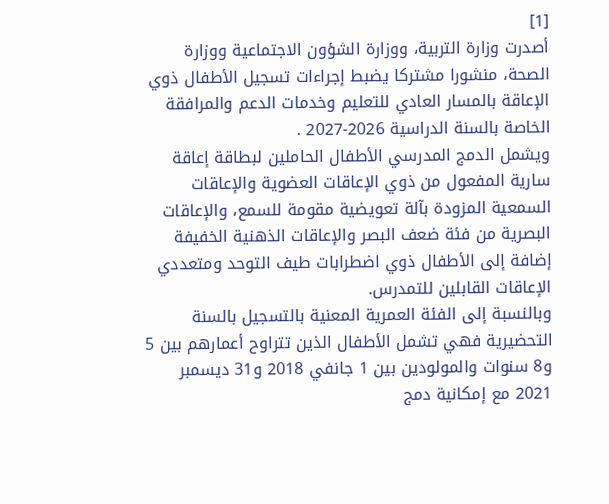[1]
أصدرت وزارة التربية، ووزارة الشؤون الاجتماعية ووزارة الصحة، منشورا مشتركا يضبط إجراءات تسجيل الأطفال ذوي الإعاقة بالمسار العادي للتعليم وخدمات الدعم والمرافقة الخاصة بالسنة الدراسية 2026-2027 .
ويشمل الدمج المدرسي الأطفال الحاملين لبطاقة إعاقة سارية المفعول من ذوي الإعاقات العضوية والإعاقات السمعية المزودة بآلة تعويضية مقومة للسمع، والإعاقات البصرية من فئة ضعف البصر والإعاقات الذهنية الخفيفة إضافة إلى الأطفال ذوي اضطرابات طيف التوحد ومتعددي الإعاقات القابلين للتمدرس.
وبالنسبة إلى الفئة العمرية المعنية بالتسجيل بالسنة التحضيرية فهي تشمل الأطفال الذين تتراوح أعمارهم بين 5 و8 سنوات والمولودين بين 1 جانفي 2018 و31 ديسمبر 2021 مع إمكانية دمج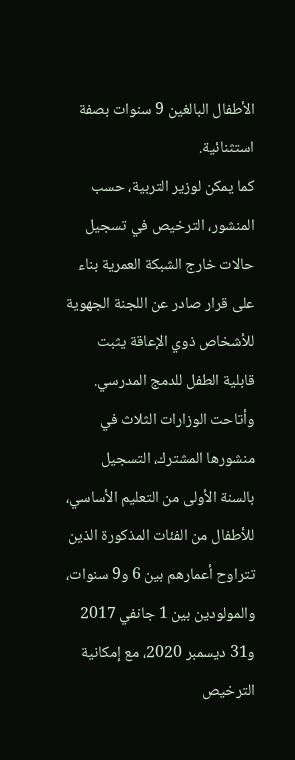الأطفال البالغين 9 سنوات بصفة استثنائية.
كما يمكن لوزير التربية، حسب المنشور، الترخيص في تسجيل حالات خارج الشبكة العمرية بناء على قرار صادر عن اللجنة الجهوية للأشخاص ذوي الإعاقة يثبت قابلية الطفل للدمج المدرسي.
وأتاحت الوزارات الثلاث في منشورها المشترك، التسجيل بالسنة الأولى من التعليم الأساسي، للأطفال من الفئات المذكورة الذين تتراوح أعمارهم بين 6 و9 سنوات، والمولودين بين 1 جانفي 2017 و31 ديسمبر 2020، مع إمكانية الترخيص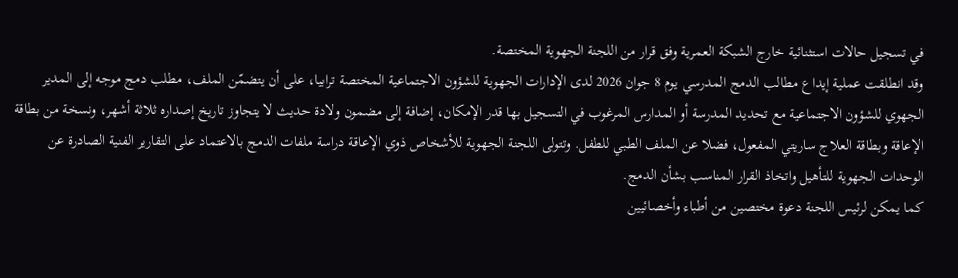في تسجيل حالات استثنائية خارج الشبكة العمرية وفق قرار من اللجنة الجهوية المختصة.
وقد انطلقت عملية إيداع مطالب الدمج المدرسي يوم 8 جوان 2026 لدى الإدارات الجهوية للشؤون الاجتماعية المختصة ترابيا، على أن يتضمّن الملف، مطلب دمج موجه إلى المدير الجهوي للشؤون الاجتماعية مع تحديد المدرسة أو المدارس المرغوب في التسجيل بها قدر الإمكان، إضافة إلى مضمون ولادة حديث لا يتجاوز تاريخ إصداره ثلاثة أشهر، ونسخة من بطاقة الإعاقة وبطاقة العلاج ساريتي المفعول، فضلا عن الملف الطبي للطفل. وتتولى اللجنة الجهوية للأشخاص ذوي الإعاقة دراسة ملفات الدمج بالاعتماد على التقارير الفنية الصادرة عن الوحدات الجهوية للتأهيل واتخاذ القرار المناسب بشأن الدمج.
كما يمكن لرئيس اللجنة دعوة مختصين من أطباء وأخصائيين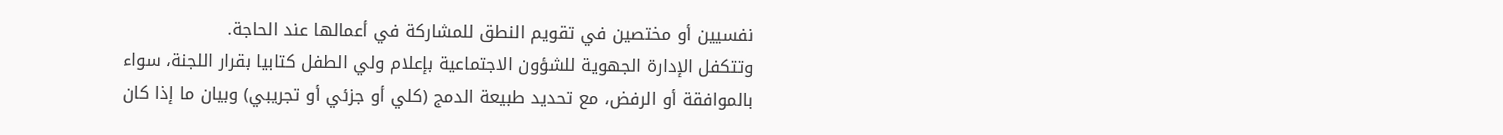نفسيين أو مختصين في تقويم النطق للمشاركة في أعمالها عند الحاجة.
وتتكفل الإدارة الجهوية للشؤون الاجتماعية بإعلام ولي الطفل كتابيا بقرار اللجنة، سواء بالموافقة أو الرفض، مع تحديد طبيعة الدمج (كلي أو جزئي أو تجريبي) وبيان ما إذا كان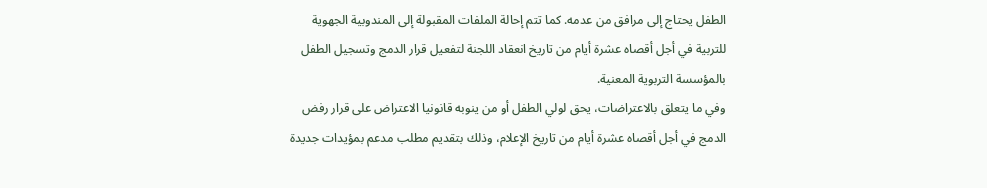الطفل يحتاج إلى مرافق من عدمه. كما تتم إحالة الملفات المقبولة إلى المندوبية الجهوية للتربية في أجل أقصاه عشرة أيام من تاريخ انعقاد اللجنة لتفعيل قرار الدمج وتسجيل الطفل بالمؤسسة التربوية المعنية.
وفي ما يتعلق بالاعتراضات، يحق لولي الطفل أو من ينوبه قانونيا الاعتراض على قرار رفض الدمج في أجل أقصاه عشرة أيام من تاريخ الإعلام، وذلك بتقديم مطلب مدعم بمؤيدات جديدة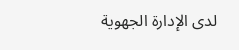لدى الإدارة الجهوية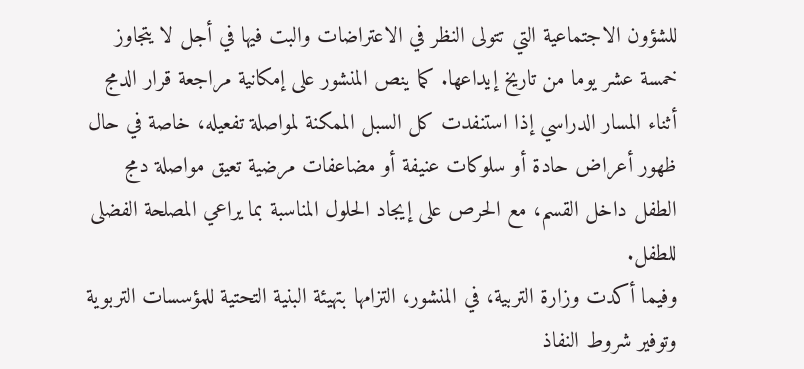للشؤون الاجتماعية التي تتولى النظر في الاعتراضات والبت فيها في أجل لا يتجاوز خمسة عشر يوما من تاريخ إيداعها. كما ينص المنشور على إمكانية مراجعة قرار الدمج أثناء المسار الدراسي إذا استنفدت كل السبل الممكنة لمواصلة تفعيله، خاصة في حال ظهور أعراض حادة أو سلوكات عنيفة أو مضاعفات مرضية تعيق مواصلة دمج الطفل داخل القسم، مع الحرص على إيجاد الحلول المناسبة بما يراعي المصلحة الفضلى للطفل.
وفيما أكدت وزارة التربية، في المنشور، التزامها بتهيئة البنية التحتية للمؤسسات التربوية وتوفير شروط النفاذ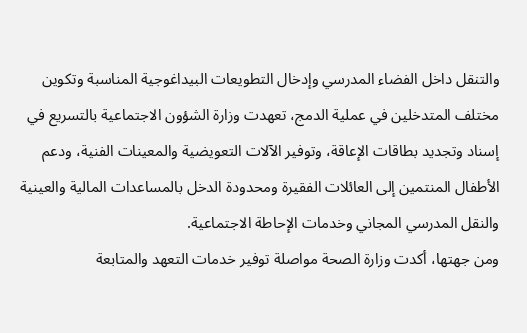والتنقل داخل الفضاء المدرسي وإدخال التطويعات البيداغوجية المناسبة وتكوين مختلف المتدخلين في عملية الدمج، تعهدت وزارة الشؤون الاجتماعية بالتسريع في إسناد وتجديد بطاقات الإعاقة، وتوفير الآلات التعويضية والمعينات الفنية، ودعم الأطفال المنتمين إلى العائلات الفقيرة ومحدودة الدخل بالمساعدات المالية والعينية والنقل المدرسي المجاني وخدمات الإحاطة الاجتماعية.
ومن جهتها، أكدت وزارة الصحة مواصلة توفير خدمات التعهد والمتابعة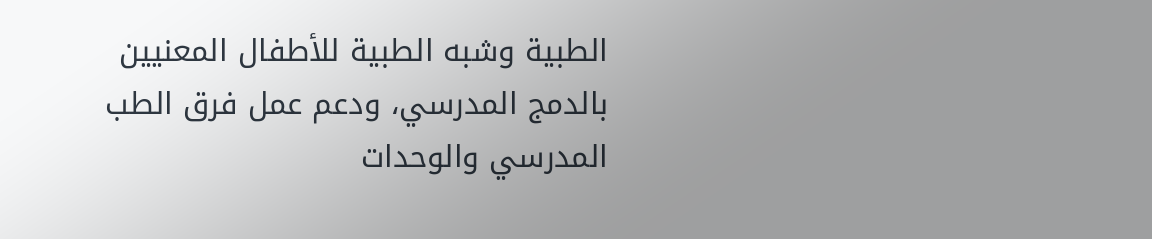الطبية وشبه الطبية للأطفال المعنيين بالدمج المدرسي، ودعم عمل فرق الطب المدرسي والوحدات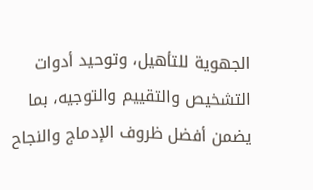الجهوية للتأهيل، وتوحيد أدوات التشخيص والتقييم والتوجيه، بما يضمن أفضل ظروف الإدماج والنجاح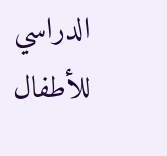الدراسي للأطفال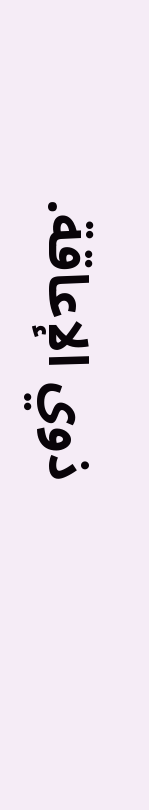ذوي الإعاقة.